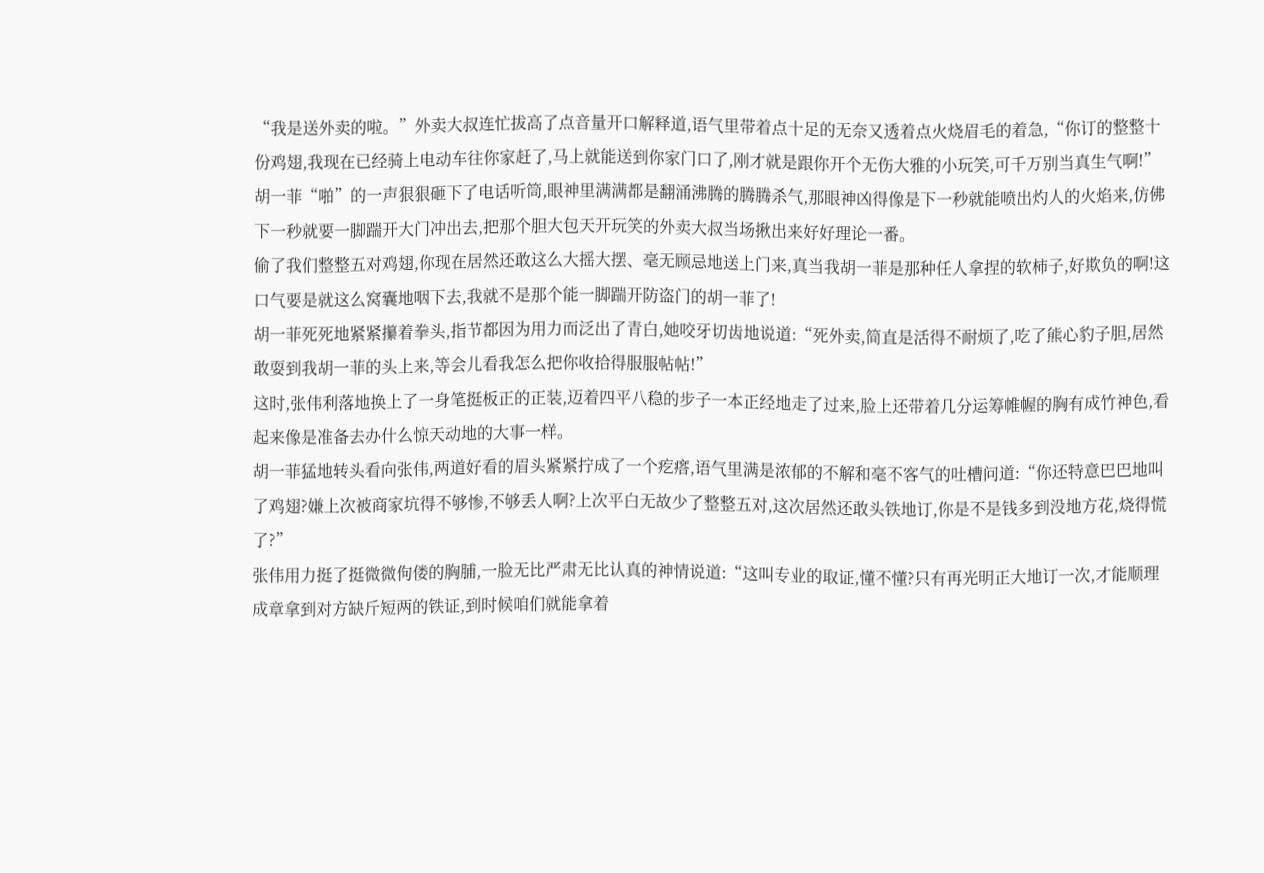“我是送外卖的啦。”外卖大叔连忙拔高了点音量开口解释道,语气里带着点十足的无奈又透着点火烧眉毛的着急,“你订的整整十份鸡翅,我现在已经骑上电动车往你家赶了,马上就能送到你家门口了,刚才就是跟你开个无伤大雅的小玩笑,可千万别当真生气啊!”
胡一菲“啪”的一声狠狠砸下了电话听筒,眼神里满满都是翻涌沸腾的腾腾杀气,那眼神凶得像是下一秒就能喷出灼人的火焰来,仿佛下一秒就要一脚踹开大门冲出去,把那个胆大包天开玩笑的外卖大叔当场揪出来好好理论一番。
偷了我们整整五对鸡翅,你现在居然还敢这么大摇大摆、毫无顾忌地送上门来,真当我胡一菲是那种任人拿捏的软柿子,好欺负的啊!这口气要是就这么窝囊地咽下去,我就不是那个能一脚踹开防盗门的胡一菲了!
胡一菲死死地紧紧攥着拳头,指节都因为用力而泛出了青白,她咬牙切齿地说道:“死外卖,简直是活得不耐烦了,吃了熊心豹子胆,居然敢耍到我胡一菲的头上来,等会儿看我怎么把你收拾得服服帖帖!”
这时,张伟利落地换上了一身笔挺板正的正装,迈着四平八稳的步子一本正经地走了过来,脸上还带着几分运筹帷幄的胸有成竹神色,看起来像是准备去办什么惊天动地的大事一样。
胡一菲猛地转头看向张伟,两道好看的眉头紧紧拧成了一个疙瘩,语气里满是浓郁的不解和毫不客气的吐槽问道:“你还特意巴巴地叫了鸡翅?嫌上次被商家坑得不够惨,不够丢人啊?上次平白无故少了整整五对,这次居然还敢头铁地订,你是不是钱多到没地方花,烧得慌了?”
张伟用力挺了挺微微佝偻的胸脯,一脸无比严肃无比认真的神情说道:“这叫专业的取证,懂不懂?只有再光明正大地订一次,才能顺理成章拿到对方缺斤短两的铁证,到时候咱们就能拿着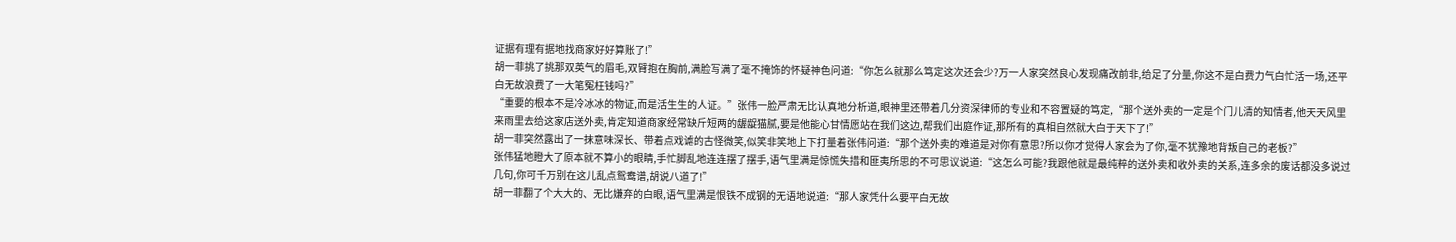证据有理有据地找商家好好算账了!”
胡一菲挑了挑那双英气的眉毛,双臂抱在胸前,满脸写满了毫不掩饰的怀疑神色问道:“你怎么就那么笃定这次还会少?万一人家突然良心发现痛改前非,给足了分量,你这不是白费力气白忙活一场,还平白无故浪费了一大笔冤枉钱吗?”
“重要的根本不是冷冰冰的物证,而是活生生的人证。”张伟一脸严肃无比认真地分析道,眼神里还带着几分资深律师的专业和不容置疑的笃定,“那个送外卖的一定是个门儿清的知情者,他天天风里来雨里去给这家店送外卖,肯定知道商家经常缺斤短两的龌龊猫腻,要是他能心甘情愿站在我们这边,帮我们出庭作证,那所有的真相自然就大白于天下了!”
胡一菲突然露出了一抹意味深长、带着点戏谑的古怪微笑,似笑非笑地上下打量着张伟问道:“那个送外卖的难道是对你有意思?所以你才觉得人家会为了你,毫不犹豫地背叛自己的老板?”
张伟猛地瞪大了原本就不算小的眼睛,手忙脚乱地连连摆了摆手,语气里满是惊慌失措和匪夷所思的不可思议说道:“这怎么可能?我跟他就是最纯粹的送外卖和收外卖的关系,连多余的废话都没多说过几句,你可千万别在这儿乱点鸳鸯谱,胡说八道了!”
胡一菲翻了个大大的、无比嫌弃的白眼,语气里满是恨铁不成钢的无语地说道:“那人家凭什么要平白无故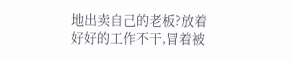地出卖自己的老板?放着好好的工作不干,冒着被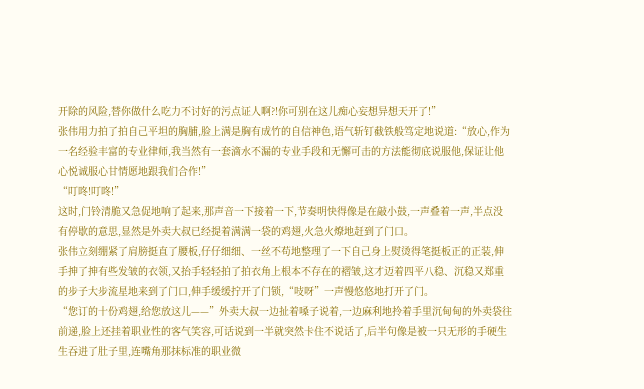开除的风险,替你做什么吃力不讨好的污点证人啊?!你可别在这儿痴心妄想异想天开了!”
张伟用力拍了拍自己平坦的胸脯,脸上满是胸有成竹的自信神色,语气斩钉截铁般笃定地说道:“放心,作为一名经验丰富的专业律师,我当然有一套滴水不漏的专业手段和无懈可击的方法能彻底说服他,保证让他心悦诚服心甘情愿地跟我们合作!”
“叮咚!叮咚!”
这时,门铃清脆又急促地响了起来,那声音一下接着一下,节奏明快得像是在敲小鼓,一声叠着一声,半点没有停歇的意思,显然是外卖大叔已经提着满满一袋的鸡翅,火急火燎地赶到了门口。
张伟立刻绷紧了肩膀挺直了腰板,仔仔细细、一丝不苟地整理了一下自己身上熨烫得笔挺板正的正装,伸手抻了抻有些发皱的衣领,又抬手轻轻拍了拍衣角上根本不存在的褶皱,这才迈着四平八稳、沉稳又郑重的步子大步流星地来到了门口,伸手缓缓拧开了门锁,“吱呀”一声慢悠悠地打开了门。
“您订的十份鸡翅,给您放这儿——”外卖大叔一边扯着嗓子说着,一边麻利地拎着手里沉甸甸的外卖袋往前递,脸上还挂着职业性的客气笑容,可话说到一半就突然卡住不说话了,后半句像是被一只无形的手硬生生吞进了肚子里,连嘴角那抹标准的职业微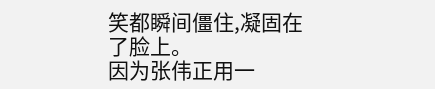笑都瞬间僵住,凝固在了脸上。
因为张伟正用一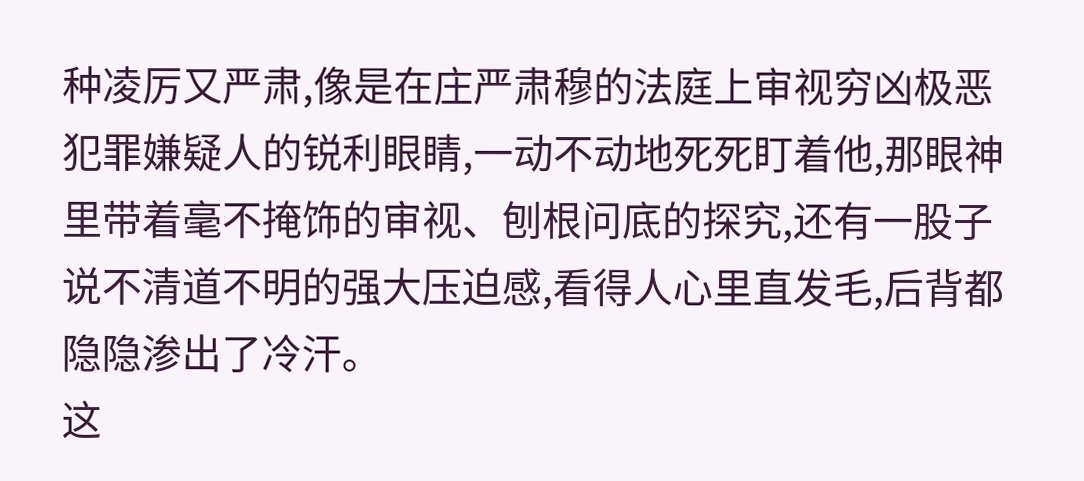种凌厉又严肃,像是在庄严肃穆的法庭上审视穷凶极恶犯罪嫌疑人的锐利眼睛,一动不动地死死盯着他,那眼神里带着毫不掩饰的审视、刨根问底的探究,还有一股子说不清道不明的强大压迫感,看得人心里直发毛,后背都隐隐渗出了冷汗。
这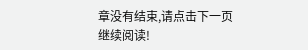章没有结束,请点击下一页继续阅读!